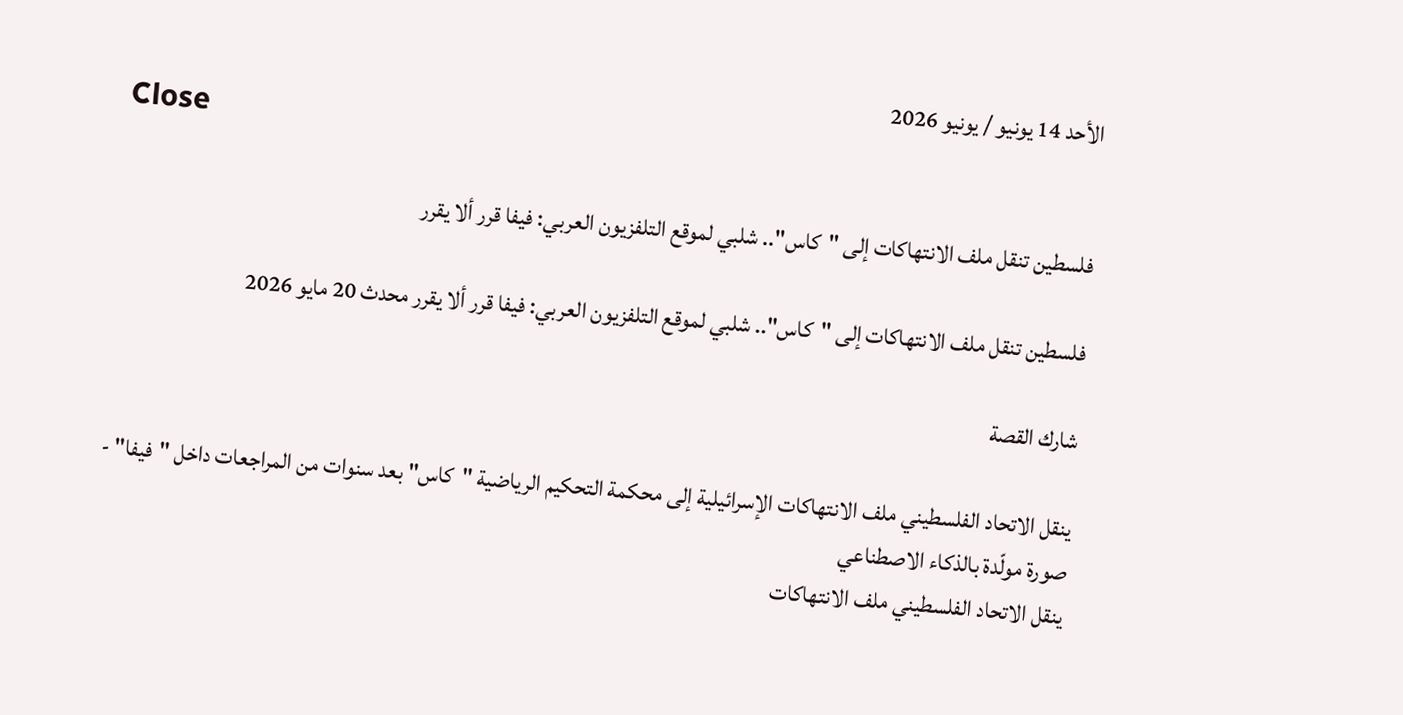الأحد 14 يونيو / يونيو 2026
Close

فلسطين تنقل ملف الانتهاكات إلى "كاس".. شلبي لموقع التلفزيون العربي: فيفا قرر ألا يقرر

فلسطين تنقل ملف الانتهاكات إلى "كاس".. شلبي لموقع التلفزيون العربي: فيفا قرر ألا يقرر محدث 20 مايو 2026

شارك القصة

ينقل الاتحاد الفلسطيني ملف الانتهاكات الإسرائيلية إلى محكمة التحكيم الرياضية "كاس" بعد سنوات من المراجعات داخل "فيفا" - صورة مولّدة بالذكاء الاصطناعي
ينقل الاتحاد الفلسطيني ملف الانتهاكات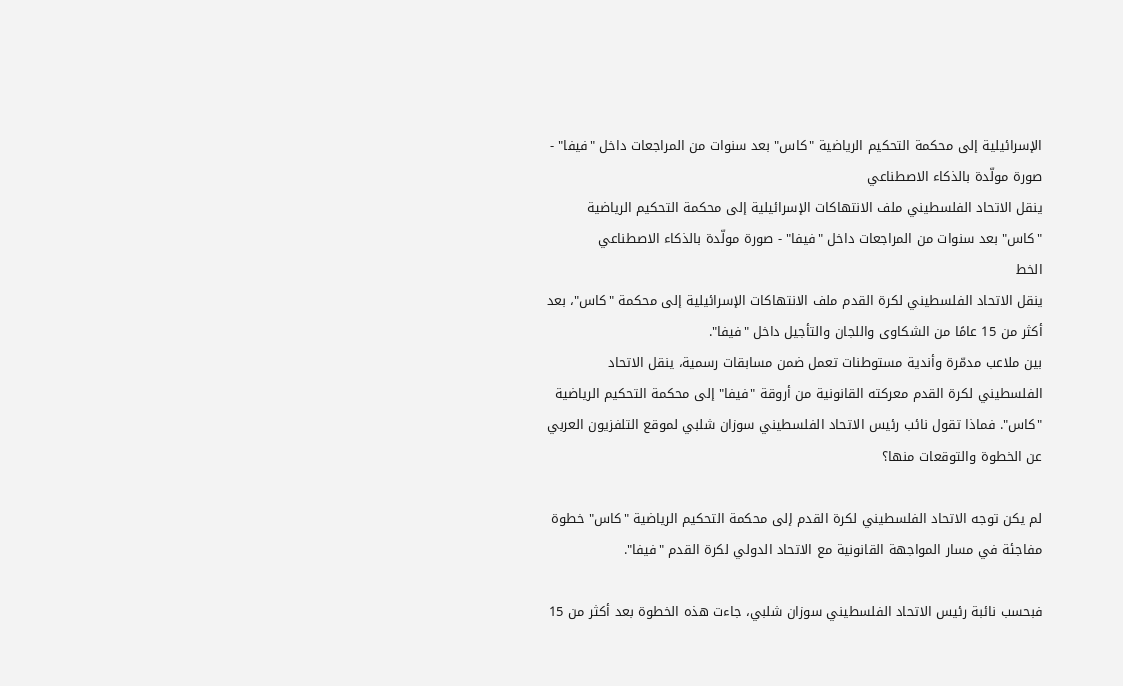الإسرائيلية إلى محكمة التحكيم الرياضية "كاس" بعد سنوات من المراجعات داخل "فيفا" - صورة مولّدة بالذكاء الاصطناعي
ينقل الاتحاد الفلسطيني ملف الانتهاكات الإسرائيلية إلى محكمة التحكيم الرياضية "كاس" بعد سنوات من المراجعات داخل "فيفا" - صورة مولّدة بالذكاء الاصطناعي
الخط
ينقل الاتحاد الفلسطيني لكرة القدم ملف الانتهاكات الإسرائيلية إلى محكمة "كاس"، بعد أكثر من 15 عامًا من الشكاوى واللجان والتأجيل داخل "فيفا".
بين ملاعب مدمّرة وأندية مستوطنات تعمل ضمن مسابقات رسمية، ينقل الاتحاد الفلسطيني لكرة القدم معركته القانونية من أروقة "فيفا" إلى محكمة التحكيم الرياضية "كاس". فماذا تقول نائب رئيس الاتحاد الفلسطيني سوزان شلبي لموقع التلفزيون العربي عن الخطوة والتوقعات منها؟

لم يكن توجه الاتحاد الفلسطيني لكرة القدم إلى محكمة التحكيم الرياضية "كاس" خطوة مفاجئة في مسار المواجهة القانونية مع الاتحاد الدولي لكرة القدم "فيفا".

فبحسب نائبة رئيس الاتحاد الفلسطيني سوزان شلبي، جاءت هذه الخطوة بعد أكثر من 15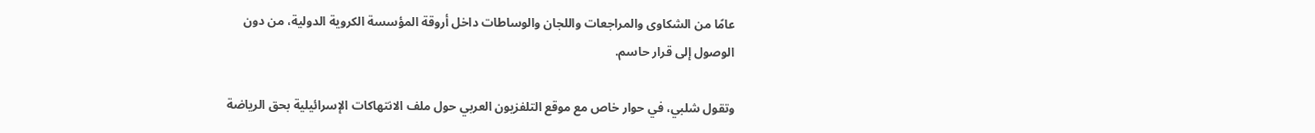عامًا من الشكاوى والمراجعات واللجان والوساطات داخل أروقة المؤسسة الكروية الدولية، من دون الوصول إلى قرار حاسم.

وتقول شلبي، في حوار خاص مع موقع التلفزيون العربي حول ملف الانتهاكات الإسرائيلية بحق الرياضة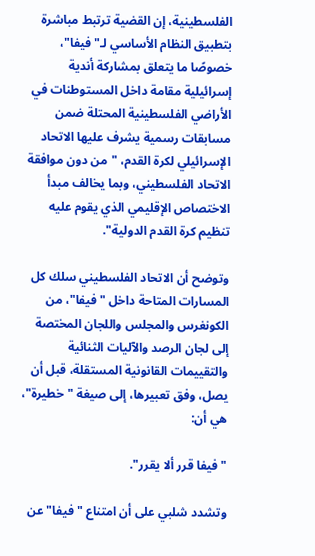الفلسطينية، إن القضية ترتبط مباشرة بتطبيق النظام الأساسي لـ"فيفا"، خصوصًا ما يتعلق بمشاركة أندية إسرائيلية مقامة داخل المستوطنات في الأراضي الفلسطينية المحتلة ضمن مسابقات رسمية يشرف عليها الاتحاد الإسرائيلي لكرة القدم، "من دون موافقة الاتحاد الفلسطيني، وبما يخالف مبدأ الاختصاص الإقليمي الذي يقوم عليه تنظيم كرة القدم الدولية".

وتوضح أن الاتحاد الفلسطيني سلك كل المسارات المتاحة داخل "فيفا"، من الكونغرس والمجلس واللجان المختصة إلى لجان الرصد والآليات الثنائية والتقييمات القانونية المستقلة، قبل أن يصل، وفق تعبيرها، إلى صيغة "خطيرة"، هي أن:

"فيفا قرر ألا يقرر".

وتشدد شلبي على أن امتناع "فيفا" عن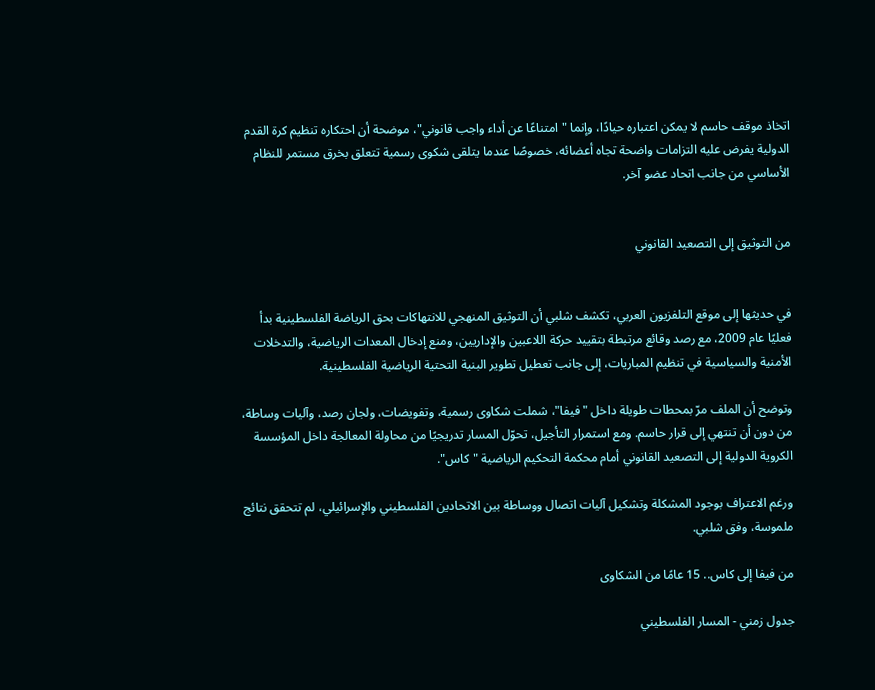اتخاذ موقف حاسم لا يمكن اعتباره حيادًا، وإنما "امتناعًا عن أداء واجب قانوني"، موضحة أن احتكاره تنظيم كرة القدم الدولية يفرض عليه التزامات واضحة تجاه أعضائه، خصوصًا عندما يتلقى شكوى رسمية تتعلق بخرق مستمر للنظام الأساسي من جانب اتحاد عضو آخر.


من التوثيق إلى التصعيد القانوني


في حديثها إلى موقع التلفزيون العربي، تكشف شلبي أن التوثيق المنهجي للانتهاكات بحق الرياضة الفلسطينية بدأ فعليًا عام 2009، مع رصد وقائع مرتبطة بتقييد حركة اللاعبين والإداريين، ومنع إدخال المعدات الرياضية، والتدخلات الأمنية والسياسية في تنظيم المباريات، إلى جانب تعطيل تطوير البنية التحتية الرياضية الفلسطينية.

وتوضح أن الملف مرّ بمحطات طويلة داخل "فيفا"، شملت شكاوى رسمية، وتفويضات، ولجان رصد، وآليات وساطة، من دون أن تنتهي إلى قرار حاسم. ومع استمرار التأجيل، تحوّل المسار تدريجيًا من محاولة المعالجة داخل المؤسسة الكروية الدولية إلى التصعيد القانوني أمام محكمة التحكيم الرياضية "كاس".

ورغم الاعتراف بوجود المشكلة وتشكيل آليات اتصال ووساطة بين الاتحادين الفلسطيني والإسرائيلي، لم تتحقق نتائج ملموسة، وفق شلبي.

من فيفا إلى كاس.. 15 عامًا من الشكاوى

جدول زمني - المسار الفلسطيني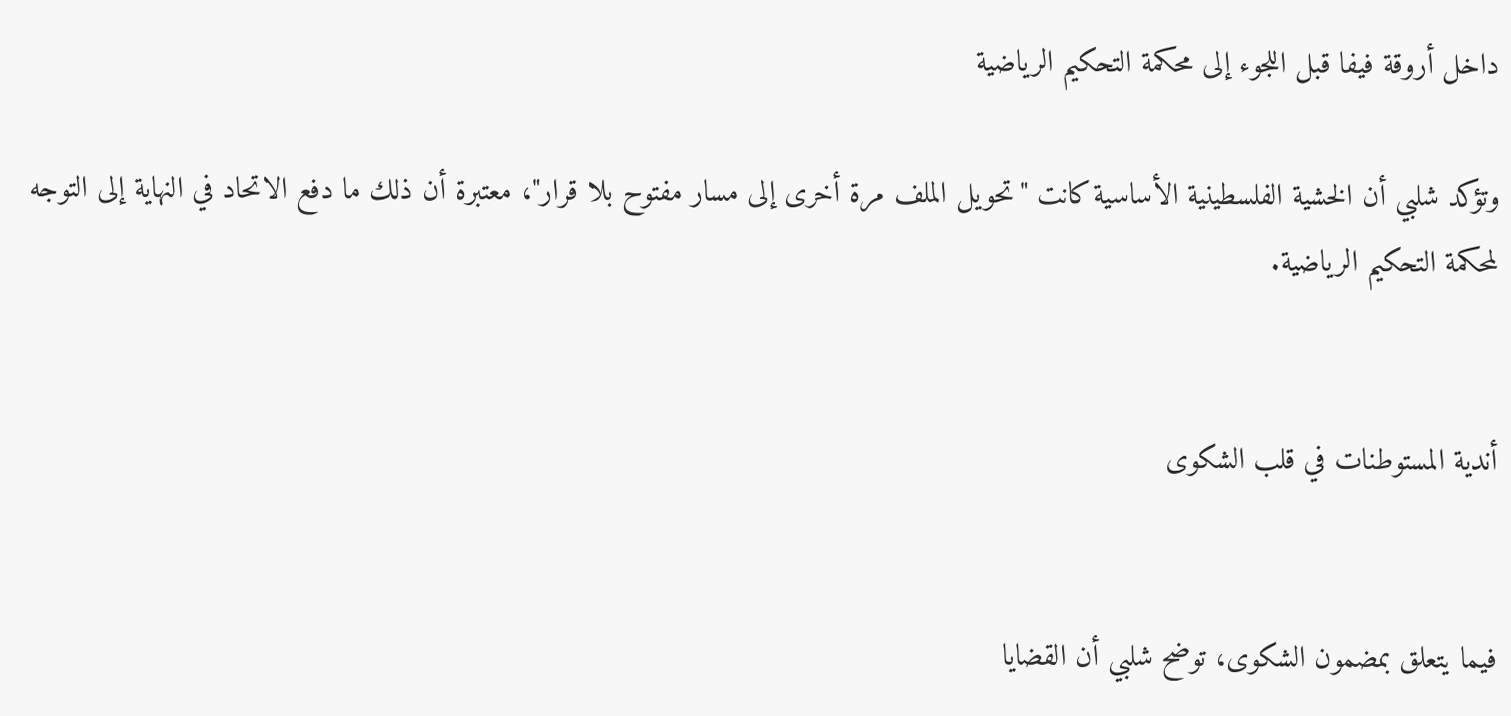داخل أروقة فيفا قبل اللجوء إلى محكمة التحكيم الرياضية

وتؤكد شلبي أن الخشية الفلسطينية الأساسية كانت "تحويل الملف مرة أخرى إلى مسار مفتوح بلا قرار"، معتبرة أن ذلك ما دفع الاتحاد في النهاية إلى التوجه لمحكمة التحكيم الرياضية.


أندية المستوطنات في قلب الشكوى


فيما يتعلق بمضمون الشكوى، توضح شلبي أن القضايا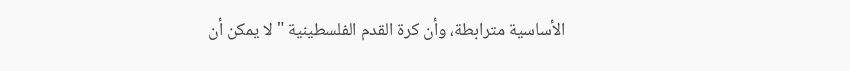الأساسية مترابطة، وأن كرة القدم الفلسطينية "لا يمكن أن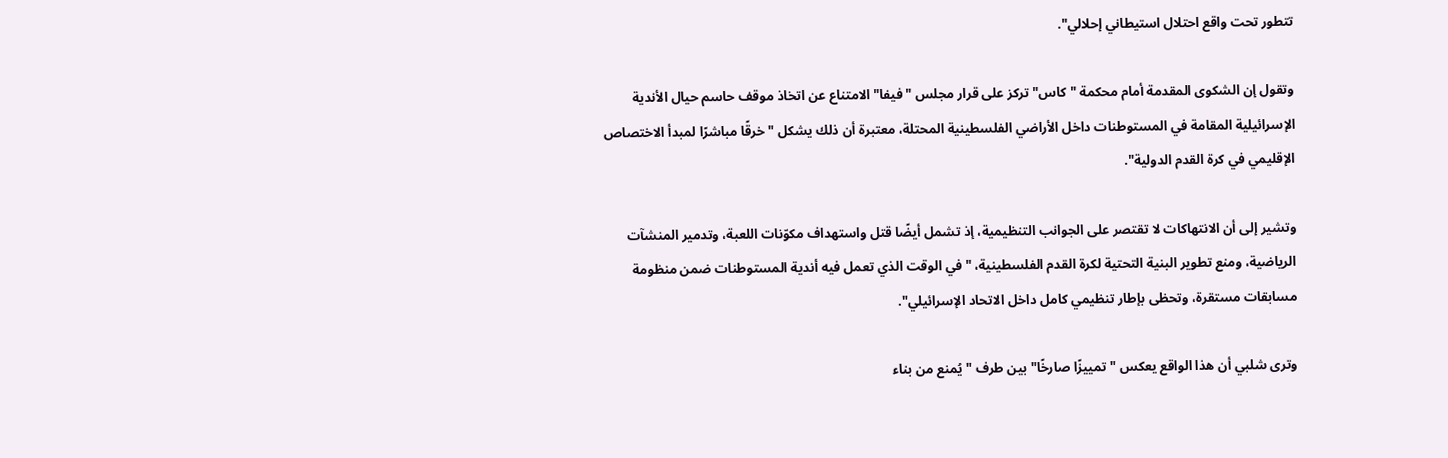تتطور تحت واقع احتلال استيطاني إحلالي".

وتقول إن الشكوى المقدمة أمام محكمة "كاس" تركز على قرار مجلس "فيفا" الامتناع عن اتخاذ موقف حاسم حيال الأندية الإسرائيلية المقامة في المستوطنات داخل الأراضي الفلسطينية المحتلة، معتبرة أن ذلك يشكل "خرقًا مباشرًا لمبدأ الاختصاص الإقليمي في كرة القدم الدولية".

وتشير إلى أن الانتهاكات لا تقتصر على الجوانب التنظيمية، إذ تشمل أيضًا قتل واستهداف مكوّنات اللعبة، وتدمير المنشآت الرياضية، ومنع تطوير البنية التحتية لكرة القدم الفلسطينية، "في الوقت الذي تعمل فيه أندية المستوطنات ضمن منظومة مسابقات مستقرة، وتحظى بإطار تنظيمي كامل داخل الاتحاد الإسرائيلي".

وترى شلبي أن هذا الواقع يعكس "تمييزًا صارخًا" بين طرف "يُمنع من بناء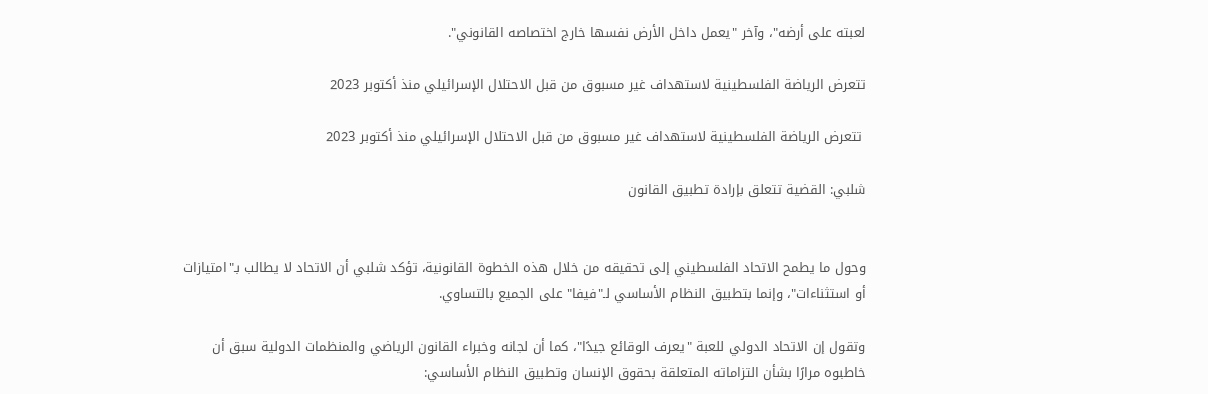لعبته على أرضه"، وآخر "يعمل داخل الأرض نفسها خارج اختصاصه القانوني".

تتعرض الرياضة الفلسطينية لاستهداف غير مسبوق من قبل الاحتلال الإسرائيلي منذ أكتوبر 2023

 تتعرض الرياضة الفلسطينية لاستهداف غير مسبوق من قبل الاحتلال الإسرائيلي منذ أكتوبر 2023

شلبي: القضية تتعلق بإرادة تطبيق القانون


وحول ما يطمح الاتحاد الفلسطيني إلى تحقيقه من خلال هذه الخطوة القانونية، تؤكد شلبي أن الاتحاد لا يطالب بـ"امتيازات أو استثناءات"، وإنما بتطبيق النظام الأساسي لـ"فيفا" على الجميع بالتساوي.

وتقول إن الاتحاد الدولي للعبة "يعرف الوقائع جيدًا"، كما أن لجانه وخبراء القانون الرياضي والمنظمات الدولية سبق أن خاطبوه مرارًا بشأن التزاماته المتعلقة بحقوق الإنسان وتطبيق النظام الأساسي: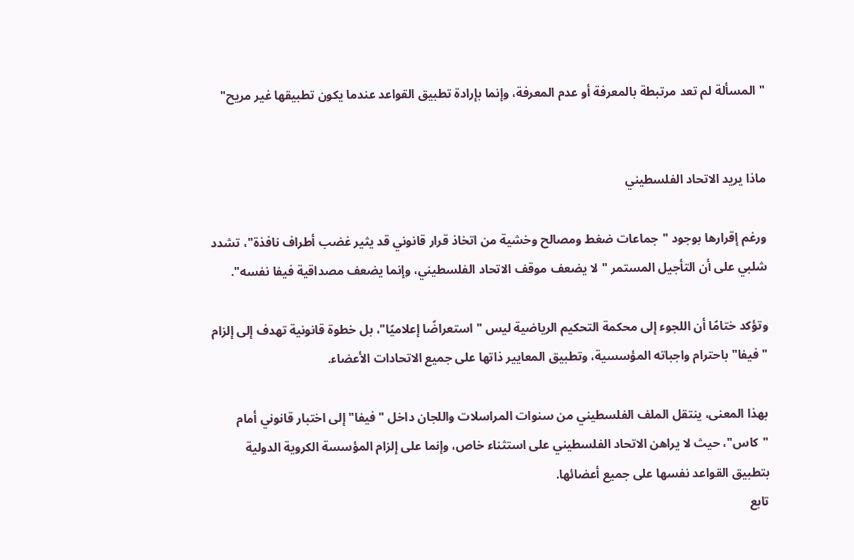"المسألة لم تعد مرتبطة بالمعرفة أو عدم المعرفة، وإنما بإرادة تطبيق القواعد عندما يكون تطبيقها غير مريح"


ماذا يريد الاتحاد الفلسطيني

ورغم إقرارها بوجود "جماعات ضغط ومصالح وخشية من اتخاذ قرار قانوني قد يثير غضب أطراف نافذة"، تشدد شلبي على أن التأجيل المستمر "لا يضعف موقف الاتحاد الفلسطيني، وإنما يضعف مصداقية فيفا نفسه".

وتؤكد ختامًا أن اللجوء إلى محكمة التحكيم الرياضية ليس "استعراضًا إعلاميًا"، بل خطوة قانونية تهدف إلى إلزام "فيفا" باحترام واجباته المؤسسية، وتطبيق المعايير ذاتها على جميع الاتحادات الأعضاء.

بهذا المعنى، ينتقل الملف الفلسطيني من سنوات المراسلات واللجان داخل "فيفا" إلى اختبار قانوني أمام "كاس"، حيث لا يراهن الاتحاد الفلسطيني على استثناء خاص، وإنما على إلزام المؤسسة الكروية الدولية بتطبيق القواعد نفسها على جميع أعضائها.
تابع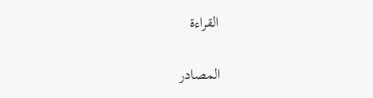القراءة

المصادر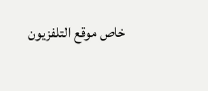خاص موقع التلفزيون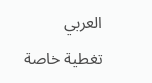العربي
تغطية خاصة